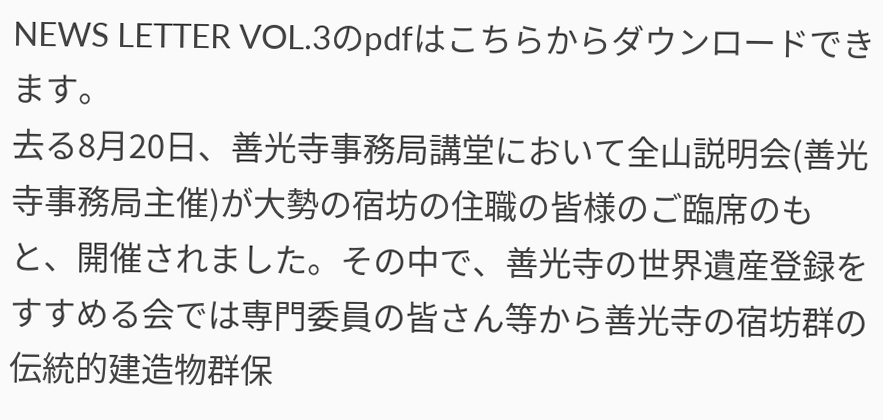NEWS LETTER VOL.3のpdfはこちらからダウンロードできます。
去る8月20日、善光寺事務局講堂において全山説明会(善光寺事務局主催)が大勢の宿坊の住職の皆様のご臨席のもと、開催されました。その中で、善光寺の世界遺産登録をすすめる会では専門委員の皆さん等から善光寺の宿坊群の伝統的建造物群保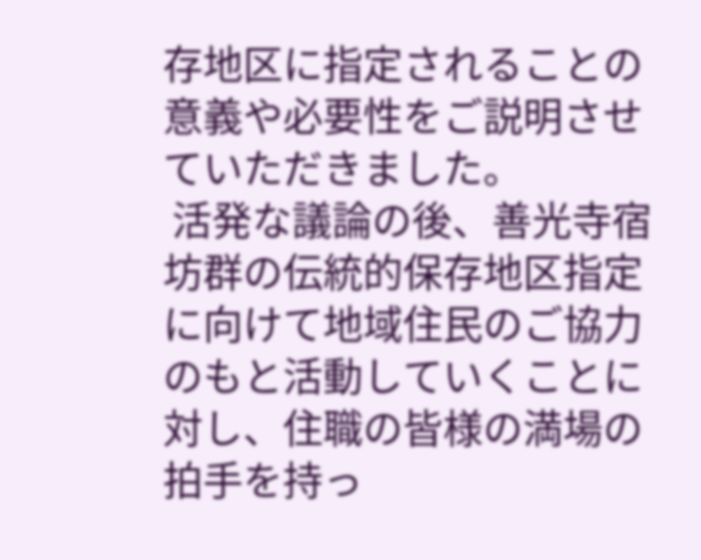存地区に指定されることの意義や必要性をご説明させていただきました。
 活発な議論の後、善光寺宿坊群の伝統的保存地区指定に向けて地域住民のご協力のもと活動していくことに対し、住職の皆様の満場の拍手を持っ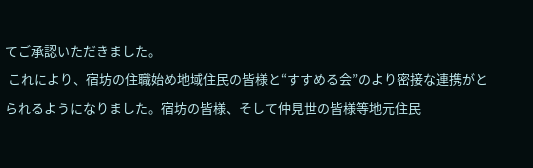てご承認いただきました。
 これにより、宿坊の住職始め地域住民の皆様と“すすめる会”のより密接な連携がとられるようになりました。宿坊の皆様、そして仲見世の皆様等地元住民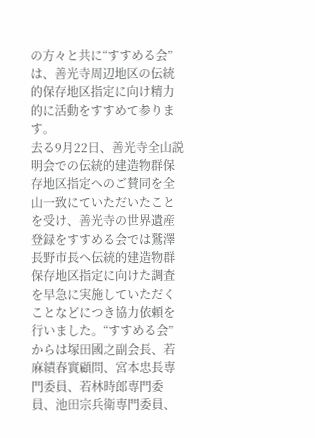の方々と共に“すすめる会”は、善光寺周辺地区の伝統的保存地区指定に向け精力的に活動をすすめて参ります。
去る9月22日、善光寺全山説明会での伝統的建造物群保存地区指定へのご賛同を全山一致にていただいたことを受け、善光寺の世界遺産登録をすすめる会では鷲澤長野市長へ伝統的建造物群保存地区指定に向けた調査を早急に実施していただくことなどにつき協力依頼を行いました。“すすめる会”からは塚田國之副会長、若麻績春實顧問、宮本忠長専門委員、若林時郎専門委員、池田宗兵衛専門委員、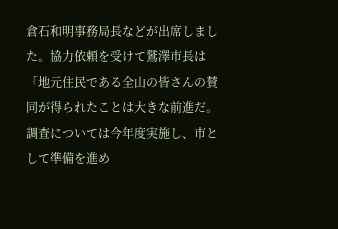倉石和明事務局長などが出席しました。協力依頼を受けて鷲澤市長は「地元住民である全山の皆さんの賛同が得られたことは大きな前進だ。調査については今年度実施し、市として準備を進め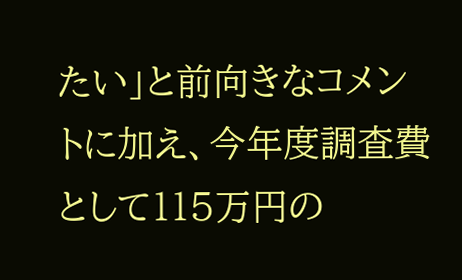たい」と前向きなコメントに加え、今年度調査費として115万円の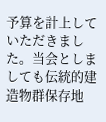予算を計上していただきました。当会としましても伝統的建造物群保存地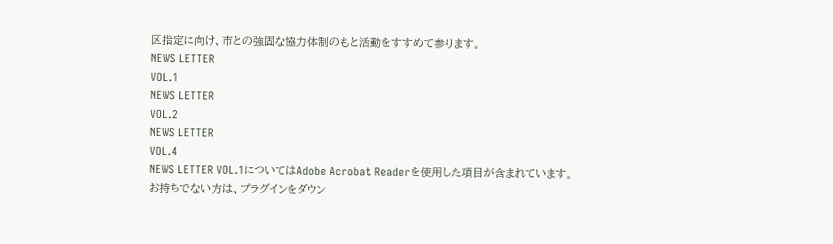区指定に向け、市との強固な協力体制のもと活動をすすめて参ります。
NEWS LETTER
VOL.1
NEWS LETTER
VOL.2
NEWS LETTER
VOL.4
NEWS LETTER VOL.1についてはAdobe Acrobat Readerを使用した項目が含まれています。
お持ちでない方は、プラグインをダウン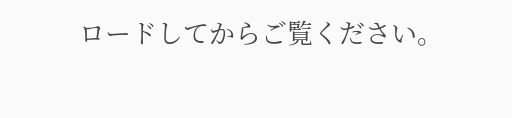ロードしてからご覧ください。